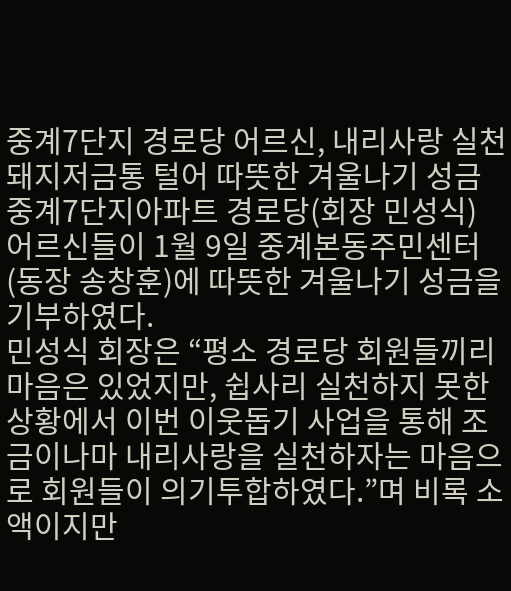중계7단지 경로당 어르신, 내리사랑 실천
돼지저금통 털어 따뜻한 겨울나기 성금
중계7단지아파트 경로당(회장 민성식) 어르신들이 1월 9일 중계본동주민센터(동장 송창훈)에 따뜻한 겨울나기 성금을 기부하였다.
민성식 회장은 “평소 경로당 회원들끼리 마음은 있었지만, 쉽사리 실천하지 못한 상황에서 이번 이웃돕기 사업을 통해 조금이나마 내리사랑을 실천하자는 마음으로 회원들이 의기투합하였다.”며 비록 소액이지만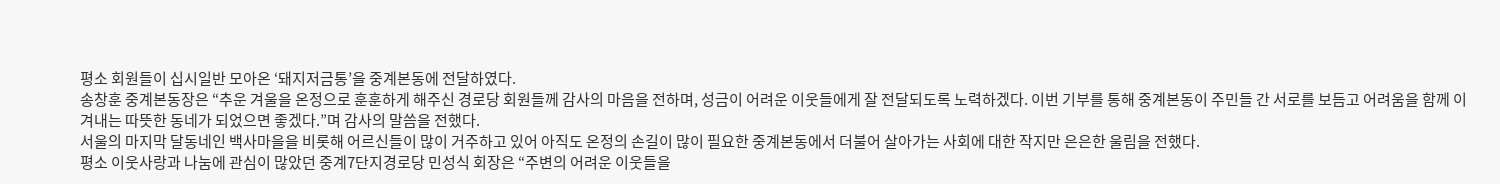평소 회원들이 십시일반 모아온 ‘돼지저금통’을 중계본동에 전달하였다.
송창훈 중계본동장은 “추운 겨울을 온정으로 훈훈하게 해주신 경로당 회원들께 감사의 마음을 전하며, 성금이 어려운 이웃들에게 잘 전달되도록 노력하겠다. 이번 기부를 통해 중계본동이 주민들 간 서로를 보듬고 어려움을 함께 이겨내는 따뜻한 동네가 되었으면 좋겠다.”며 감사의 말씀을 전했다.
서울의 마지막 달동네인 백사마을을 비롯해 어르신들이 많이 거주하고 있어 아직도 온정의 손길이 많이 필요한 중계본동에서 더불어 살아가는 사회에 대한 작지만 은은한 울림을 전했다.
평소 이웃사랑과 나눔에 관심이 많았던 중계7단지경로당 민성식 회장은 “주변의 어려운 이웃들을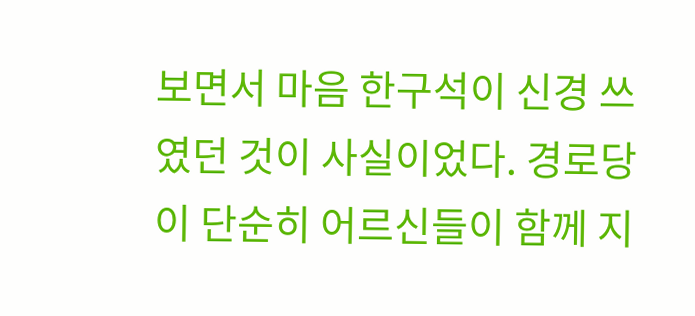보면서 마음 한구석이 신경 쓰였던 것이 사실이었다. 경로당이 단순히 어르신들이 함께 지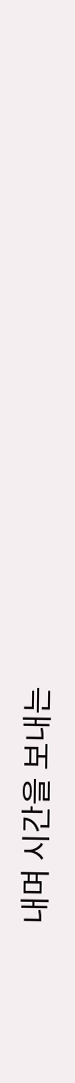내며 시간을 보내는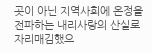곳이 아닌 지역사회에 온정을 전파하는 내리사랑의 산실로 자리매김했으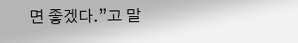면 좋겠다.”고 말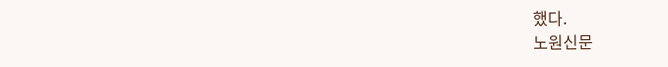했다.
노원신문